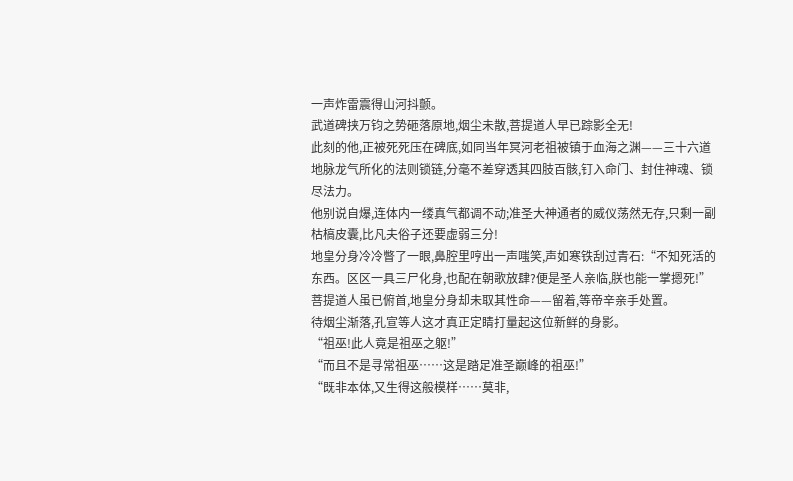一声炸雷震得山河抖颤。
武道碑挟万钧之势砸落原地,烟尘未散,菩提道人早已踪影全无!
此刻的他,正被死死压在碑底,如同当年冥河老祖被镇于血海之渊——三十六道地脉龙气所化的法则锁链,分毫不差穿透其四肢百骸,钉入命门、封住神魂、锁尽法力。
他别说自爆,连体内一缕真气都调不动;准圣大神通者的威仪荡然无存,只剩一副枯槁皮囊,比凡夫俗子还要虚弱三分!
地皇分身冷冷瞥了一眼,鼻腔里哼出一声嗤笑,声如寒铁刮过青石:“不知死活的东西。区区一具三尸化身,也配在朝歌放肆?便是圣人亲临,朕也能一掌摁死!”
菩提道人虽已俯首,地皇分身却未取其性命——留着,等帝辛亲手处置。
待烟尘渐落,孔宣等人这才真正定睛打量起这位新鲜的身影。
“祖巫!此人竟是祖巫之躯!”
“而且不是寻常祖巫……这是踏足准圣巅峰的祖巫!”
“既非本体,又生得这般模样……莫非,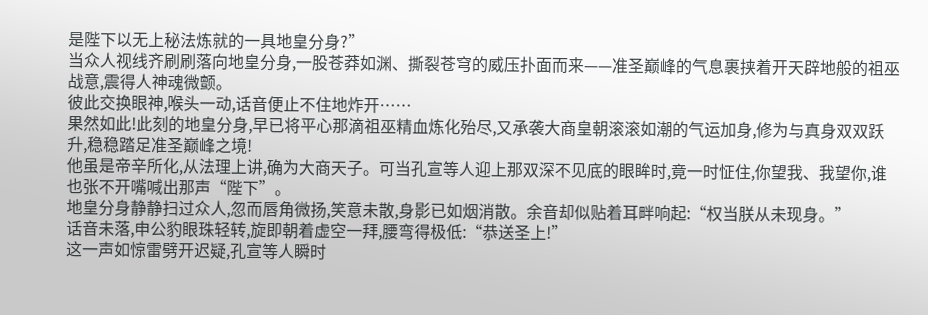是陛下以无上秘法炼就的一具地皇分身?”
当众人视线齐刷刷落向地皇分身,一股苍莽如渊、撕裂苍穹的威压扑面而来——准圣巅峰的气息裹挟着开天辟地般的祖巫战意,震得人神魂微颤。
彼此交换眼神,喉头一动,话音便止不住地炸开……
果然如此!此刻的地皇分身,早已将平心那滴祖巫精血炼化殆尽,又承袭大商皇朝滚滚如潮的气运加身,修为与真身双双跃升,稳稳踏足准圣巅峰之境!
他虽是帝辛所化,从法理上讲,确为大商天子。可当孔宣等人迎上那双深不见底的眼眸时,竟一时怔住,你望我、我望你,谁也张不开嘴喊出那声“陛下”。
地皇分身静静扫过众人,忽而唇角微扬,笑意未散,身影已如烟消散。余音却似贴着耳畔响起:“权当朕从未现身。”
话音未落,申公豹眼珠轻转,旋即朝着虚空一拜,腰弯得极低:“恭送圣上!”
这一声如惊雷劈开迟疑,孔宣等人瞬时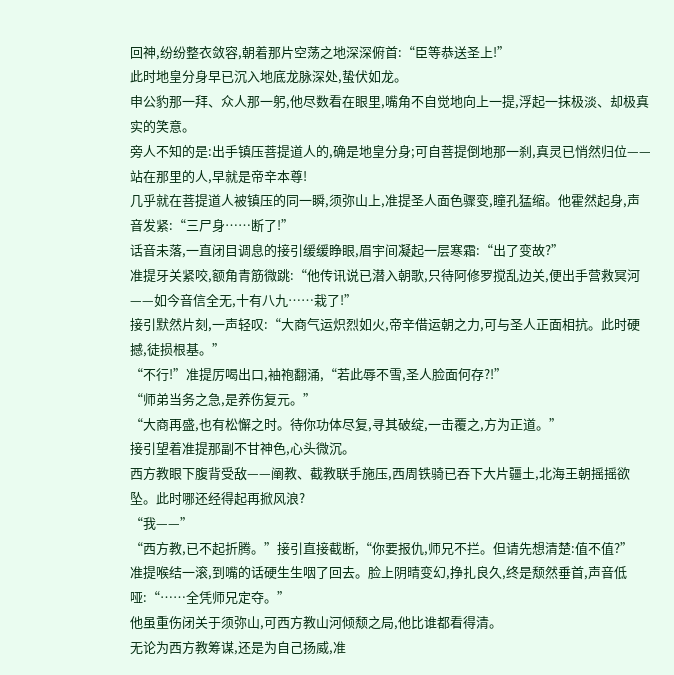回神,纷纷整衣敛容,朝着那片空荡之地深深俯首:“臣等恭送圣上!”
此时地皇分身早已沉入地底龙脉深处,蛰伏如龙。
申公豹那一拜、众人那一躬,他尽数看在眼里,嘴角不自觉地向上一提,浮起一抹极淡、却极真实的笑意。
旁人不知的是:出手镇压菩提道人的,确是地皇分身;可自菩提倒地那一刹,真灵已悄然归位——站在那里的人,早就是帝辛本尊!
几乎就在菩提道人被镇压的同一瞬,须弥山上,准提圣人面色骤变,瞳孔猛缩。他霍然起身,声音发紧:“三尸身……断了!”
话音未落,一直闭目调息的接引缓缓睁眼,眉宇间凝起一层寒霜:“出了变故?”
准提牙关紧咬,额角青筋微跳:“他传讯说已潜入朝歌,只待阿修罗搅乱边关,便出手营救冥河——如今音信全无,十有八九……栽了!”
接引默然片刻,一声轻叹:“大商气运炽烈如火,帝辛借运朝之力,可与圣人正面相抗。此时硬撼,徒损根基。”
“不行!”准提厉喝出口,袖袍翻涌,“若此辱不雪,圣人脸面何存?!”
“师弟当务之急,是养伤复元。”
“大商再盛,也有松懈之时。待你功体尽复,寻其破绽,一击覆之,方为正道。”
接引望着准提那副不甘神色,心头微沉。
西方教眼下腹背受敌——阐教、截教联手施压,西周铁骑已吞下大片疆土,北海王朝摇摇欲坠。此时哪还经得起再掀风浪?
“我——”
“西方教,已不起折腾。”接引直接截断,“你要报仇,师兄不拦。但请先想清楚:值不值?”
准提喉结一滚,到嘴的话硬生生咽了回去。脸上阴晴变幻,挣扎良久,终是颓然垂首,声音低哑:“……全凭师兄定夺。”
他虽重伤闭关于须弥山,可西方教山河倾颓之局,他比谁都看得清。
无论为西方教筹谋,还是为自己扬威,准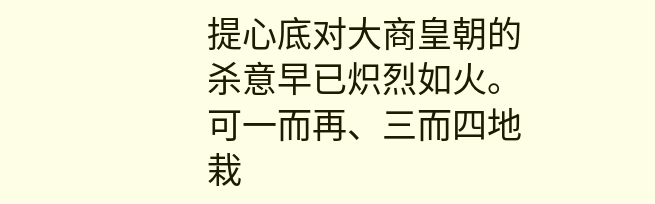提心底对大商皇朝的杀意早已炽烈如火。
可一而再、三而四地栽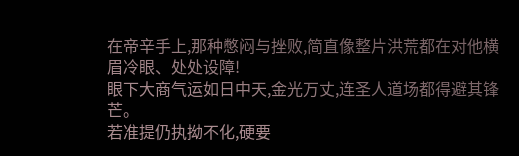在帝辛手上,那种憋闷与挫败,简直像整片洪荒都在对他横眉冷眼、处处设障!
眼下大商气运如日中天,金光万丈,连圣人道场都得避其锋芒。
若准提仍执拗不化,硬要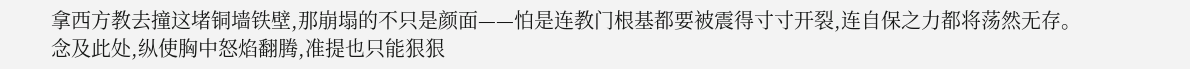拿西方教去撞这堵铜墙铁壁,那崩塌的不只是颜面——怕是连教门根基都要被震得寸寸开裂,连自保之力都将荡然无存。
念及此处,纵使胸中怒焰翻腾,准提也只能狠狠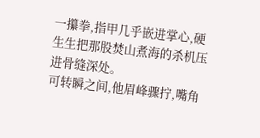一攥拳,指甲几乎嵌进掌心,硬生生把那股焚山煮海的杀机压进骨缝深处。
可转瞬之间,他眉峰骤拧,嘴角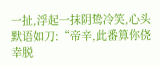一扯,浮起一抹阴鸷冷笑,心头默语如刀:“帝辛,此番算你侥幸脱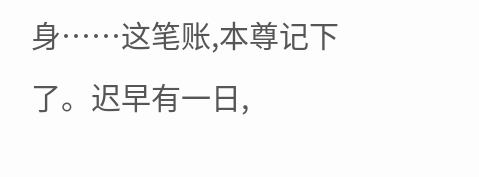身……这笔账,本尊记下了。迟早有一日,